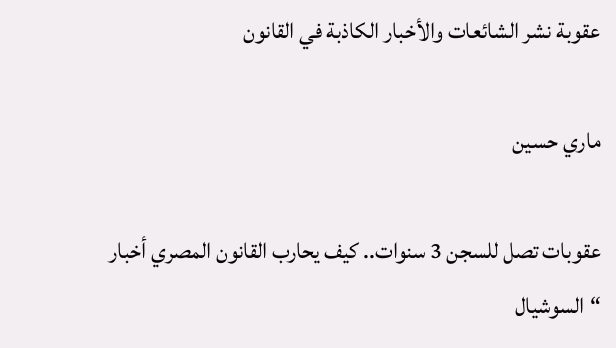عقوبة نشر الشائعات والأخبار الكاذبة في القانون

ماري حسين

عقوبات تصل للسجن 3 سنوات.. كيف يحارب القانون المصري أخبار “السوشيال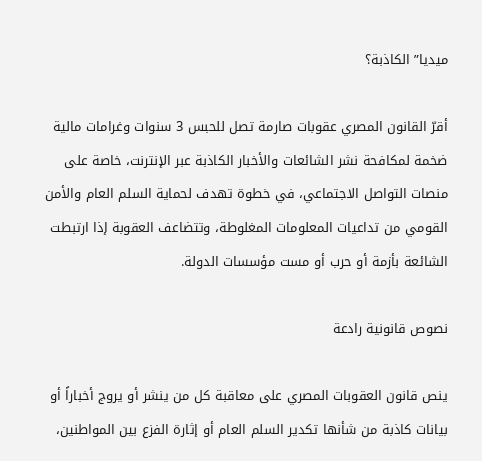ميديا” الكاذبة؟

أقرّ القانون المصري عقوبات صارمة تصل للحبس 3 سنوات وغرامات مالية ضخمة لمكافحة نشر الشائعات والأخبار الكاذبة عبر الإنترنت، خاصة على منصات التواصل الاجتماعي، في خطوة تهدف لحماية السلم العام والأمن القومي من تداعيات المعلومات المغلوطة، وتتضاعف العقوبة إذا ارتبطت الشائعة بأزمة أو حرب أو مست مؤسسات الدولة.

نصوص قانونية رادعة

ينص قانون العقوبات المصري على معاقبة كل من ينشر أو يروج أخباراً أو بيانات كاذبة من شأنها تكدير السلم العام أو إثارة الفزع بين المواطنين،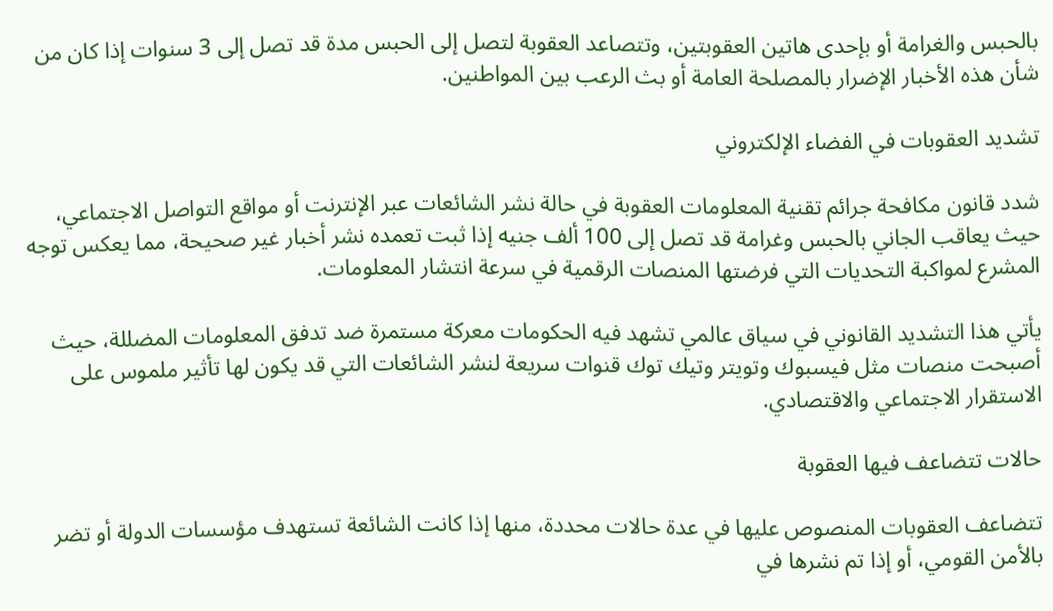بالحبس والغرامة أو بإحدى هاتين العقوبتين، وتتصاعد العقوبة لتصل إلى الحبس مدة قد تصل إلى 3 سنوات إذا كان من شأن هذه الأخبار الإضرار بالمصلحة العامة أو بث الرعب بين المواطنين.

تشديد العقوبات في الفضاء الإلكتروني

شدد قانون مكافحة جرائم تقنية المعلومات العقوبة في حالة نشر الشائعات عبر الإنترنت أو مواقع التواصل الاجتماعي، حيث يعاقب الجاني بالحبس وغرامة قد تصل إلى 100 ألف جنيه إذا ثبت تعمده نشر أخبار غير صحيحة، مما يعكس توجه المشرع لمواكبة التحديات التي فرضتها المنصات الرقمية في سرعة انتشار المعلومات.

يأتي هذا التشديد القانوني في سياق عالمي تشهد فيه الحكومات معركة مستمرة ضد تدفق المعلومات المضللة، حيث أصبحت منصات مثل فيسبوك وتويتر وتيك توك قنوات سريعة لنشر الشائعات التي قد يكون لها تأثير ملموس على الاستقرار الاجتماعي والاقتصادي.

حالات تتضاعف فيها العقوبة

تتضاعف العقوبات المنصوص عليها في عدة حالات محددة، منها إذا كانت الشائعة تستهدف مؤسسات الدولة أو تضر بالأمن القومي، أو إذا تم نشرها في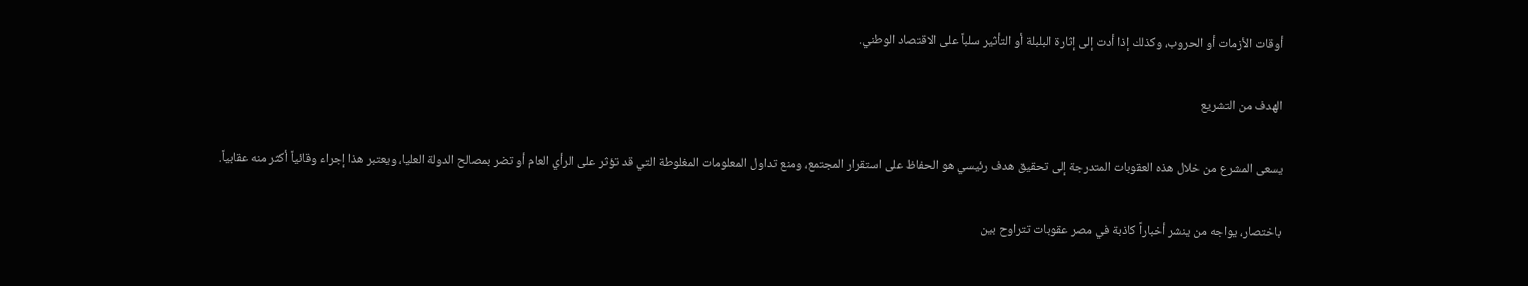أوقات الأزمات أو الحروب، وكذلك إذا أدت إلى إثارة البلبلة أو التأثير سلباً على الاقتصاد الوطني.

الهدف من التشريع

يسعى المشرع من خلال هذه العقوبات المتدرجة إلى تحقيق هدف رئيسي هو الحفاظ على استقرار المجتمع، ومنع تداول المعلومات المغلوطة التي قد تؤثر على الرأي العام أو تضر بمصالح الدولة العليا، ويعتبر هذا إجراء وقائياً أكثر منه عقابياً.

باختصار، يواجه من ينشر أخباراً كاذبة في مصر عقوبات تتراوح بين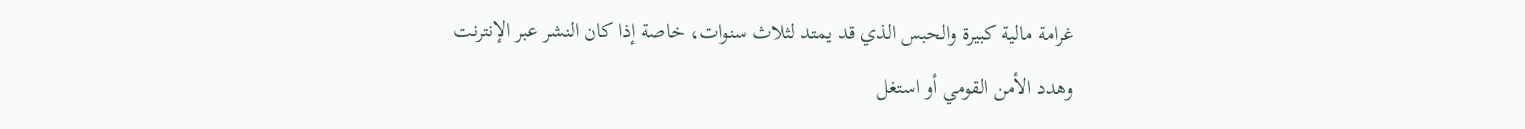غرامة مالية كبيرة والحبس الذي قد يمتد لثلاث سنوات، خاصة إذا كان النشر عبر الإنترنت وهدد الأمن القومي أو استغل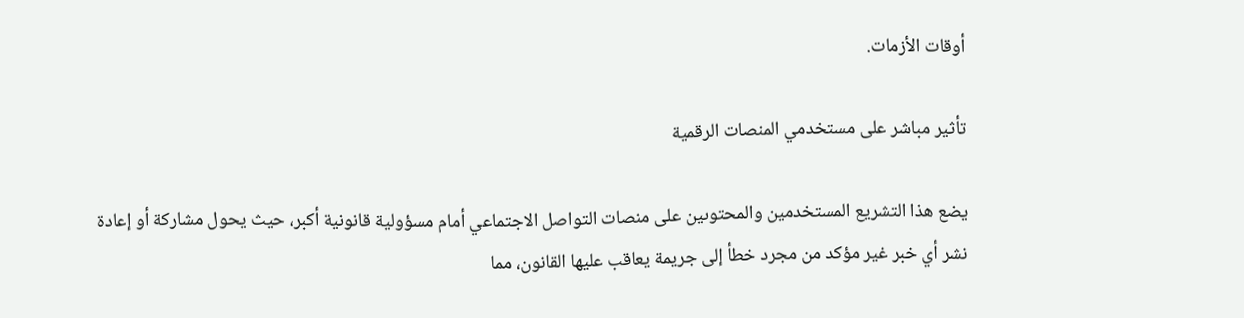أوقات الأزمات.

تأثير مباشر على مستخدمي المنصات الرقمية

يضع هذا التشريع المستخدمين والمحتوىين على منصات التواصل الاجتماعي أمام مسؤولية قانونية أكبر، حيث يحول مشاركة أو إعادة نشر أي خبر غير مؤكد من مجرد خطأ إلى جريمة يعاقب عليها القانون، مما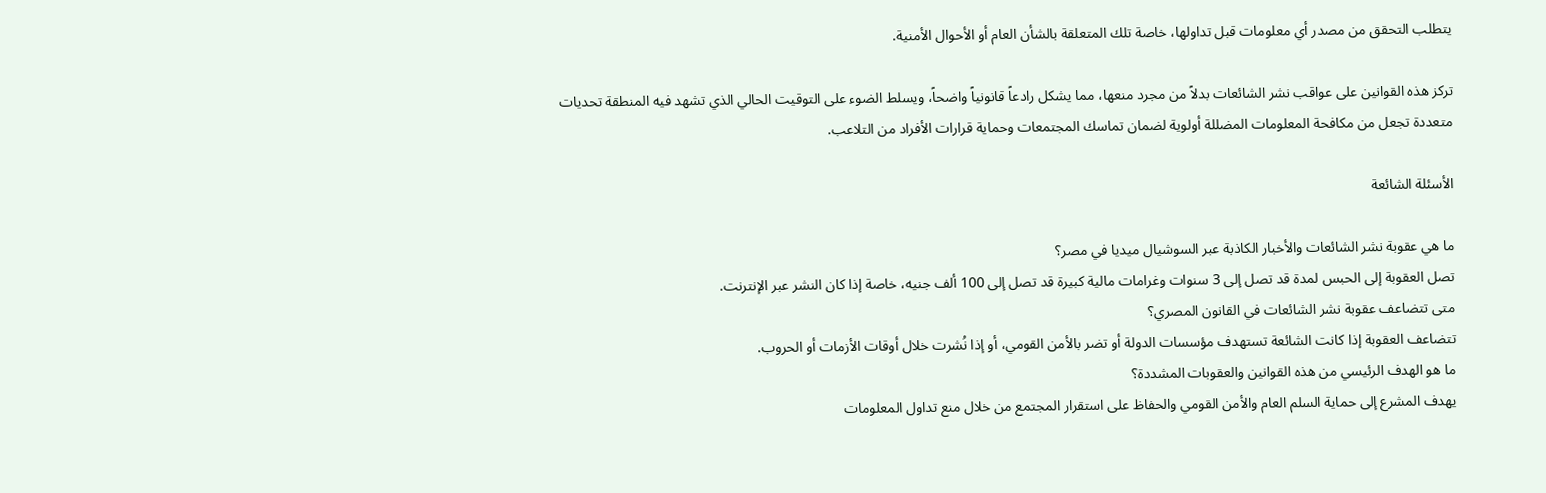يتطلب التحقق من مصدر أي معلومات قبل تداولها، خاصة تلك المتعلقة بالشأن العام أو الأحوال الأمنية.

تركز هذه القوانين على عواقب نشر الشائعات بدلاً من مجرد منعها، مما يشكل رادعاً قانونياً واضحاً، ويسلط الضوء على التوقيت الحالي الذي تشهد فيه المنطقة تحديات متعددة تجعل من مكافحة المعلومات المضللة أولوية لضمان تماسك المجتمعات وحماية قرارات الأفراد من التلاعب.

الأسئلة الشائعة

ما هي عقوبة نشر الشائعات والأخبار الكاذبة عبر السوشيال ميديا في مصر؟
تصل العقوبة إلى الحبس لمدة قد تصل إلى 3 سنوات وغرامات مالية كبيرة قد تصل إلى 100 ألف جنيه، خاصة إذا كان النشر عبر الإنترنت.
متى تتضاعف عقوبة نشر الشائعات في القانون المصري؟
تتضاعف العقوبة إذا كانت الشائعة تستهدف مؤسسات الدولة أو تضر بالأمن القومي، أو إذا نُشرت خلال أوقات الأزمات أو الحروب.
ما هو الهدف الرئيسي من هذه القوانين والعقوبات المشددة؟
يهدف المشرع إلى حماية السلم العام والأمن القومي والحفاظ على استقرار المجتمع من خلال منع تداول المعلومات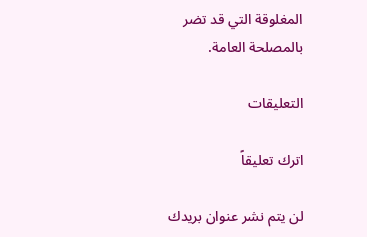المغلوقة التي قد تضر بالمصلحة العامة.

التعليقات

اترك تعليقاً

لن يتم نشر عنوان بريدك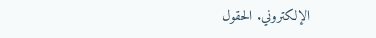الإلكتروني. الحقول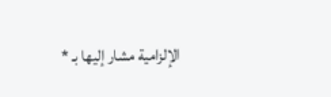الإلزامية مشار إليها بـ *